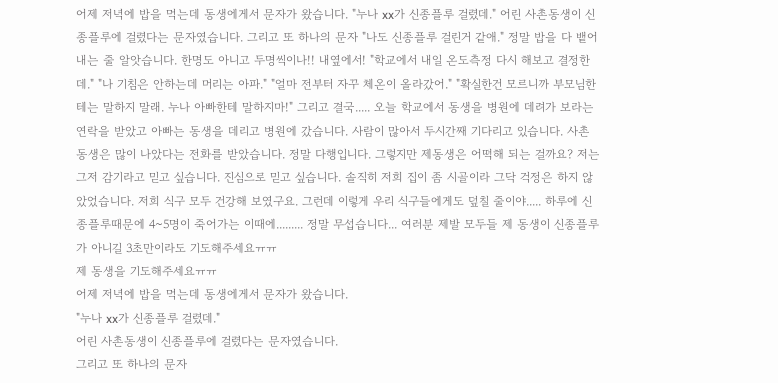어제 저녁에 밥을 먹는데 동생에게서 문자가 왔습니다. "누나 xx가 신종플루 걸렸데." 어린 사촌동생이 신종플루에 걸렸다는 문자였습니다. 그리고 또 하나의 문자 "나도 신종플루 걸린거 같애." 정말 밥을 다 뱉어내는 줄 알앗습니다. 한명도 아니고 두명씩이나!! 내옆에서! "학교에서 내일 온도측정 다시 해보고 결정한데." "나 기침은 안하는데 머리는 아파." "얼마 전부터 자꾸 체온이 올라갔어." "확실한건 모르니까 부모님한테는 말하지 말래. 누나 아빠한테 말하지마!" 그리고 결국..... 오늘 학교에서 동생을 병원에 데려가 보라는 연락을 받았고 아빠는 동생을 데리고 병원에 갔습니다. 사람이 많아서 두시간째 기다리고 있습니다. 사촌동생은 많이 나았다는 전화를 받았습니다. 정말 다행입니다. 그렇지만 제동생은 어떡해 되는 걸까요? 저는 그저 감기라고 믿고 싶습니다. 진심으로 믿고 싶습니다. 솔직히 저희 집이 좀 시골이라 그닥 걱정은 하지 않았었습니다. 저희 식구 모두 건강해 보였구요. 그런데 이렇게 우리 식구들에게도 덮칠 줄이야..... 하루에 신종플루때문에 4~5명이 죽어가는 이때에......... 정말 무섭습니다... 여러분 제발 모두들 제 동생이 신종플루가 아니길 3초만이라도 기도해주세요ㅠㅠ
제 동생을 기도해주세요ㅠㅠ
어제 저녁에 밥을 먹는데 동생에게서 문자가 왔습니다.
"누나 xx가 신종플루 걸렸데."
어린 사촌동생이 신종플루에 걸렸다는 문자였습니다.
그리고 또 하나의 문자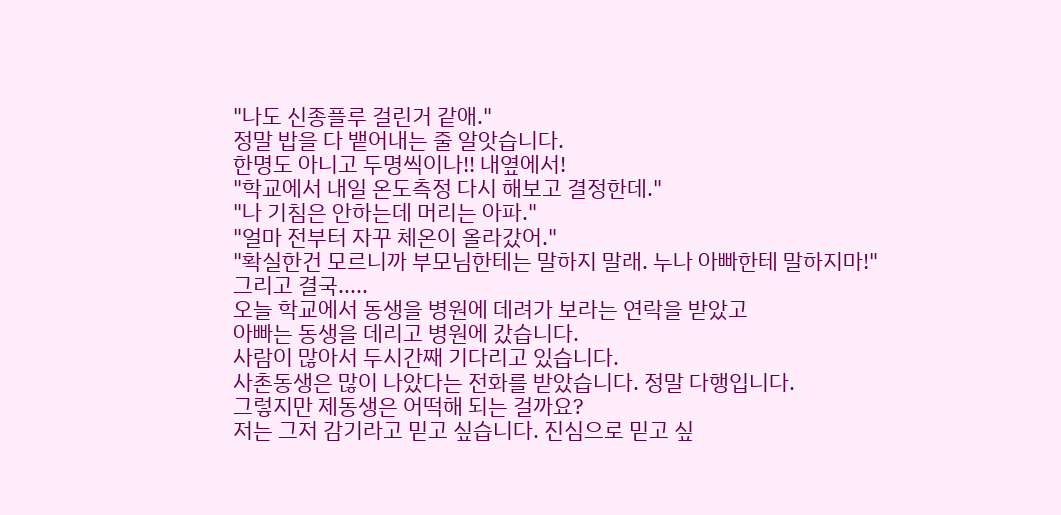"나도 신종플루 걸린거 같애."
정말 밥을 다 뱉어내는 줄 알앗습니다.
한명도 아니고 두명씩이나!! 내옆에서!
"학교에서 내일 온도측정 다시 해보고 결정한데."
"나 기침은 안하는데 머리는 아파."
"얼마 전부터 자꾸 체온이 올라갔어."
"확실한건 모르니까 부모님한테는 말하지 말래. 누나 아빠한테 말하지마!"
그리고 결국.....
오늘 학교에서 동생을 병원에 데려가 보라는 연락을 받았고
아빠는 동생을 데리고 병원에 갔습니다.
사람이 많아서 두시간째 기다리고 있습니다.
사촌동생은 많이 나았다는 전화를 받았습니다. 정말 다행입니다.
그렇지만 제동생은 어떡해 되는 걸까요?
저는 그저 감기라고 믿고 싶습니다. 진심으로 믿고 싶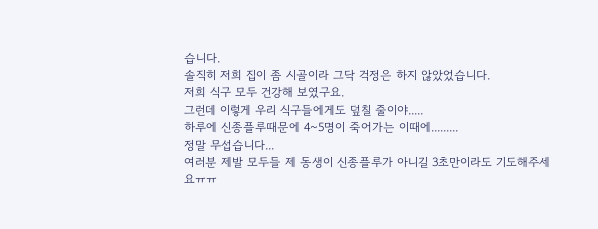습니다.
솔직히 저희 집이 좀 시골이라 그닥 걱정은 하지 않았었습니다.
저희 식구 모두 건강해 보였구요.
그런데 이렇게 우리 식구들에게도 덮칠 줄이야.....
하루에 신종플루때문에 4~5명이 죽어가는 이때에.........
정말 무섭습니다...
여러분 제발 모두들 제 동생이 신종플루가 아니길 3초만이라도 기도해주세요ㅠㅠ